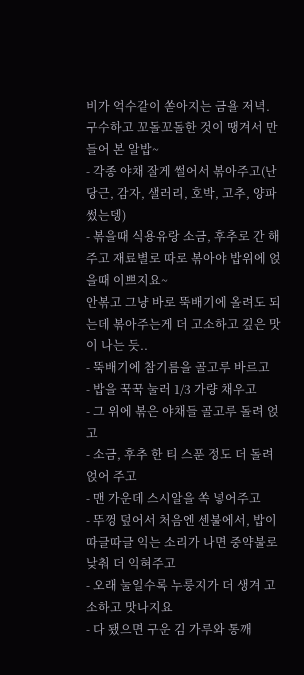비가 억수같이 쏟아지는 금욜 저녁.
구수하고 꼬돌꼬돌한 것이 땡겨서 만들어 본 알밥~
- 각종 야채 잘게 썰어서 볶아주고(난 당근, 감자, 샐러리, 호박, 고추, 양파 썼는뎅)
- 볶을때 식용유랑 소금, 후추로 간 해주고 재료별로 따로 볶아야 밥위에 얹을때 이쁘지요~
안볶고 그냥 바로 뚝배기에 올려도 되는데 볶아주는게 더 고소하고 깊은 맛이 나는 듯..
- 뚝배기에 참기름을 골고루 바르고
- 밥을 꾹꾹 눌러 1/3 가량 채우고
- 그 위에 볶은 야채들 골고루 돌려 얹고
- 소금, 후추 한 티 스푼 정도 더 돌려 얹어 주고
- 맨 가운데 스시알을 쏙 넣어주고
- 뚜껑 덮어서 처음엔 센불에서, 밥이 따글따글 익는 소리가 나면 중약불로 낮춰 더 익혀주고
- 오래 눌일수록 누룽지가 더 생겨 고소하고 맛나지요
- 다 됐으면 구운 김 가루와 통깨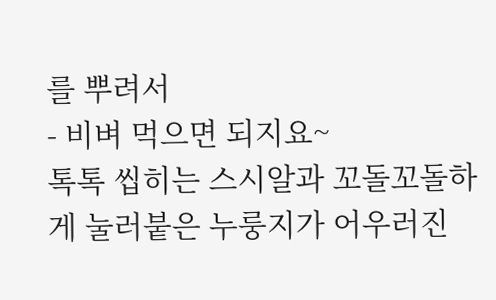를 뿌려서
- 비벼 먹으면 되지요~
톡톡 씹히는 스시알과 꼬돌꼬돌하게 눌러붙은 누룽지가 어우러진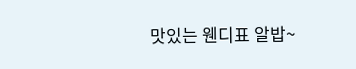맛있는 웬디표 알밥~